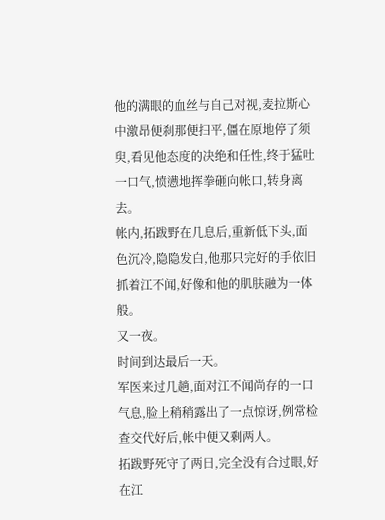他的满眼的血丝与自己对视,麦拉斯心中激昂便刹那便扫平,僵在原地停了须臾,看见他态度的决绝和任性,终于猛吐一口气,愤懑地挥拳砸向帐口,转身离去。
帐内,拓跋野在几息后,重新低下头,面色沉冷,隐隐发白,他那只完好的手依旧抓着江不闻,好像和他的肌肤融为一体般。
又一夜。
时间到达最后一天。
军医来过几趟,面对江不闻尚存的一口气息,脸上稍稍露出了一点惊讶,例常检查交代好后,帐中便又剩两人。
拓跋野死守了两日,完全没有合过眼,好在江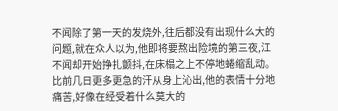不闻除了第一天的发烧外,往后都没有出现什么大的问题,就在众人以为,他即将要熬出险境的第三夜,江不闻却开始挣扎颤抖,在床榻之上不停地蜷缩乱动。
比前几日更多更急的汗从身上沁出,他的表情十分地痛苦,好像在经受着什么莫大的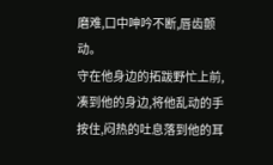磨难,口中呻吟不断,唇齿颤动。
守在他身边的拓跋野忙上前,凑到他的身边,将他乱动的手按住,闷热的吐息落到他的耳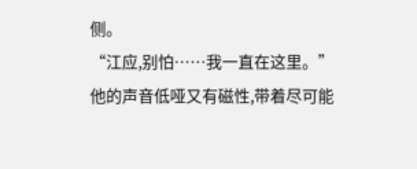侧。
“江应,别怕……我一直在这里。”
他的声音低哑又有磁性,带着尽可能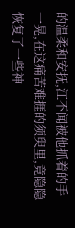的温柔和安抚,江不闻被他抓着的手一晃,在这痛苦难捱的须臾里,竟隐隐恢复了一些神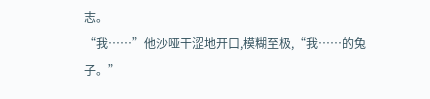志。
“我……”他沙哑干涩地开口,模糊至极,“我……的兔子。”